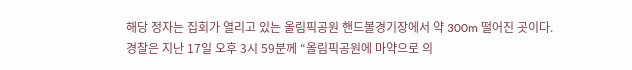해당 정자는 집회가 열리고 있는 올림픽공원 핸드볼경기장에서 약 300m 떨어진 곳이다.
경찰은 지난 17일 오후 3시 59분께 “올림픽공원에 마약으로 의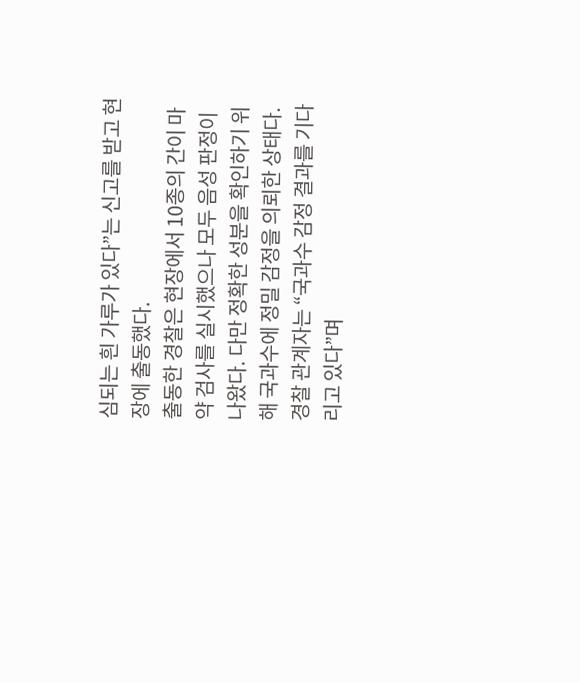심되는 흰 가루가 있다”는 신고를 받고 현장에 출동했다.
출동한 경찰은 현장에서 10종의 간이 마약 검사를 실시했으나 모두 음성 판정이 나왔다. 다만 정확한 성분을 확인하기 위해 국과수에 정밀 감정을 의뢰한 상태다.
경찰 관계자는 “국과수 감정 결과를 기다리고 있다”며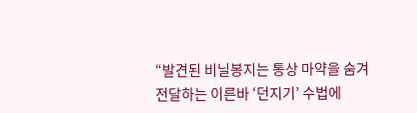“발견된 비닐봉지는 통상 마약을 숨겨 전달하는 이른바 ‘던지기’ 수법에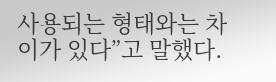사용되는 형태와는 차이가 있다”고 말했다.